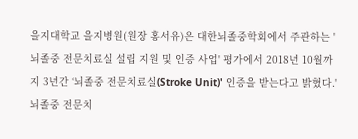을지대학교 을지병원(원장 홍서유)은 대한뇌졸중학회에서 주관하는 '뇌졸중 전문치료실 설립 지원 및 인증 사업' 평가에서 2018년 10월까지 3년간 ‘뇌졸중 전문치료실(Stroke Unit)' 인증을 받는다고 밝혔다.'뇌졸중 전문치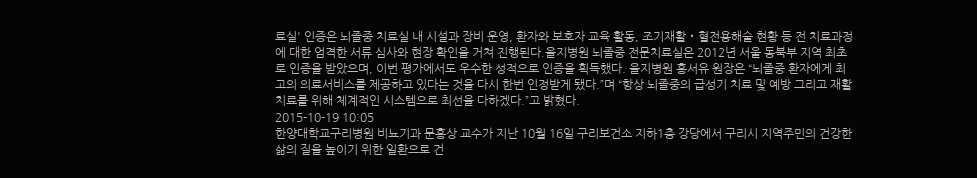료실' 인증은 뇌졸중 치료실 내 시설과 장비 운영, 환자와 보호자 교육 활동, 조기재활・혈전용해술 현황 등 전 치료과정에 대한 엄격한 서류 심사와 현장 확인을 거쳐 진행된다.을지병원 뇌졸중 전문치료실은 2012년 서울 동북부 지역 최초로 인증을 받았으며, 이번 평가에서도 우수한 성적으로 인증을 획득했다. 을지병원 홍서유 원장은 “뇌졸중 환자에게 최고의 의료서비스를 제공하고 있다는 것을 다시 한번 인정받게 됐다.”며 “항상 뇌졸중의 급성기 치료 및 예방 그리고 재활치료를 위해 체계적인 시스템으로 최선을 다하겠다.”고 밝혔다.
2015-10-19 10:05
한양대학교구리병원 비뇨기과 문홍상 교수가 지난 10월 16일 구리보건소 지하1층 강당에서 구리시 지역주민의 건강한 삶의 질을 높이기 위한 일환으로 건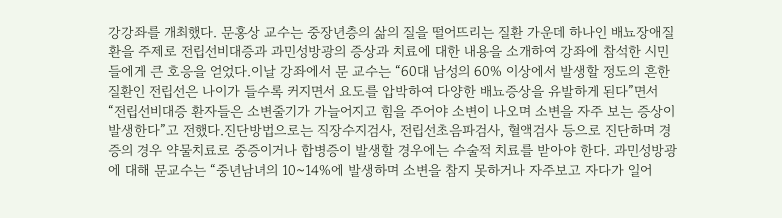강강좌를 개최했다. 문홍상 교수는 중장년층의 삶의 질을 떨어뜨리는 질환 가운데 하나인 배뇨장애질환을 주제로 전립선비대증과 과민성방광의 증상과 치료에 대한 내용을 소개하여 강좌에 참석한 시민들에게 큰 호응을 얻었다.이날 강좌에서 문 교수는 “60대 남성의 60% 이상에서 발생할 정도의 흔한 질환인 전립선은 나이가 들수록 커지면서 요도를 압박하여 다양한 배뇨증상을 유발하게 된다”면서 “전립선비대증 환자들은 소변줄기가 가늘어지고 힘을 주어야 소변이 나오며 소변을 자주 보는 증상이 발생한다”고 전했다.진단방법으로는 직장수지검사, 전립선초음파검사, 혈액검사 등으로 진단하며 경증의 경우 약물치료로 중증이거나 합병증이 발생할 경우에는 수술적 치료를 받아야 한다. 과민성방광에 대해 문교수는 “중년남녀의 10~14%에 발생하며 소변을 참지 못하거나 자주보고 자다가 일어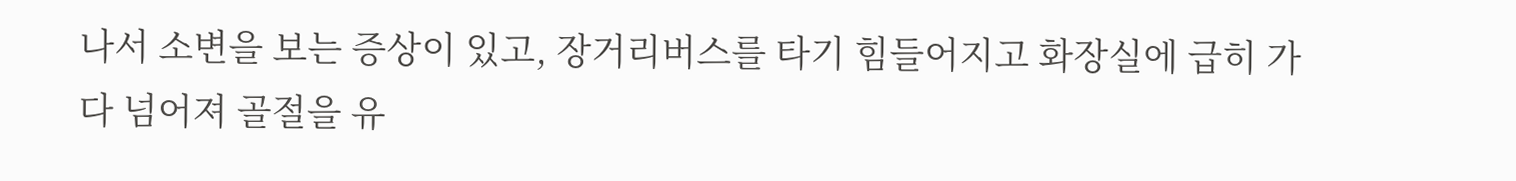나서 소변을 보는 증상이 있고, 장거리버스를 타기 힘들어지고 화장실에 급히 가다 넘어져 골절을 유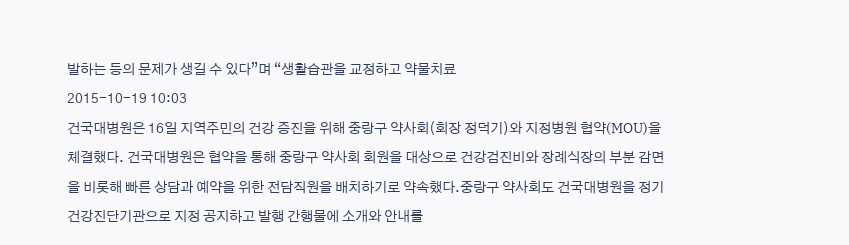발하는 등의 문제가 생길 수 있다”며 “생활습관을 교정하고 약물치료
2015-10-19 10:03
건국대병원은 16일 지역주민의 건강 증진을 위해 중랑구 약사회(회장 정덕기)와 지정병원 협약(MOU)을 체결했다. 건국대병원은 협약을 통해 중랑구 약사회 회원을 대상으로 건강검진비와 장례식장의 부분 감면을 비롯해 빠른 상담과 예약을 위한 전담직원을 배치하기로 약속했다.중랑구 약사회도 건국대병원을 정기건강진단기관으로 지정 공지하고 발행 간행물에 소개와 안내를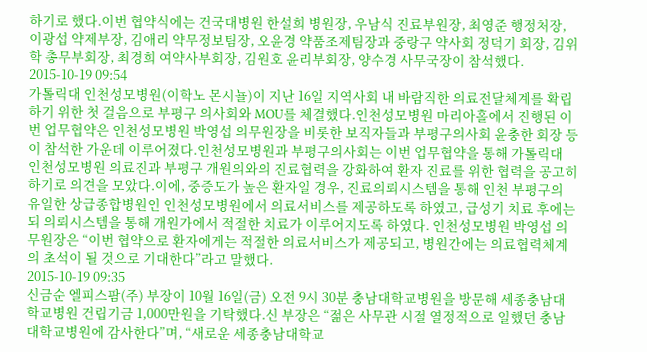하기로 했다.이번 협약식에는 건국대병원 한설희 병원장, 우남식 진료부원장, 최영준 행정처장, 이광섭 약제부장, 김애리 약무정보팀장, 오윤경 약품조제팀장과 중랑구 약사회 정덕기 회장, 김위학 총무부회장, 최경희 여약사부회장, 김원호 윤리부회장, 양수경 사무국장이 참석했다.
2015-10-19 09:54
가톨릭대 인천성모병원(이학노 몬시뇰)이 지난 16일 지역사회 내 바람직한 의료전달체계를 확립하기 위한 첫 걸음으로 부평구 의사회와 MOU를 체결했다.인천성모병원 마리아홀에서 진행된 이번 업무협약은 인천성모병원 박영섭 의무원장을 비롯한 보직자들과 부평구의사회 윤충한 회장 등이 참석한 가운데 이루어졌다.인천성모병원과 부평구의사회는 이번 업무협약을 통해 가톨릭대 인천성모병원 의료진과 부평구 개원의와의 진료협력을 강화하여 환자 진료를 위한 협력을 공고히 하기로 의견을 모았다.이에, 중증도가 높은 환자일 경우, 진료의뢰시스템을 통해 인천 부평구의 유일한 상급종합병원인 인천성모병원에서 의료서비스를 제공하도록 하였고, 급성기 치료 후에는 되 의뢰시스템을 통해 개원가에서 적절한 치료가 이루어지도록 하였다. 인천성모병원 박영섭 의무원장은 “이번 협약으로 환자에게는 적절한 의료서비스가 제공되고, 병원간에는 의료협력체계의 초석이 될 것으로 기대한다”라고 말했다.
2015-10-19 09:35
신금순 엘피스팜(주) 부장이 10월 16일(금) 오전 9시 30분 충남대학교병원을 방문해 세종충남대학교병원 건립기금 1,000만원을 기탁했다.신 부장은 “젊은 사무관 시절 열정적으로 일했던 충남대학교병원에 감사한다”며, “새로운 세종충남대학교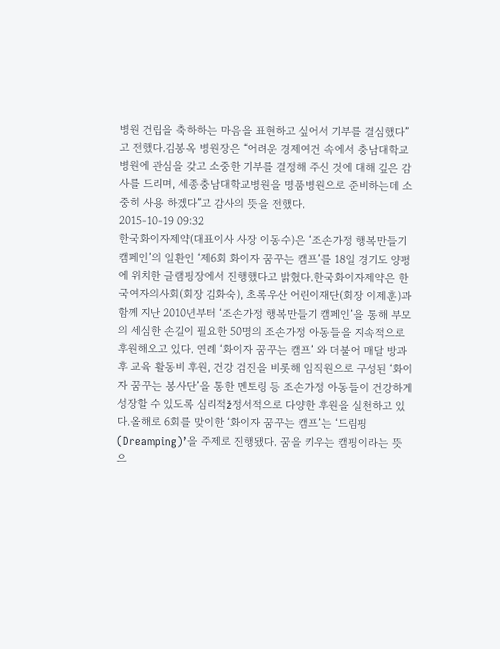병원 건립을 축하하는 마음을 표현하고 싶어서 기부를 결심했다” 고 전했다.김봉옥 병원장은 “어려운 경제여건 속에서 충남대학교병원에 관심을 갖고 소중한 기부를 결정해 주신 것에 대해 깊은 감사를 드리며, 세종충남대학교병원을 명품병원으로 준비하는데 소중히 사용 하겠다”고 감사의 뜻을 전했다.
2015-10-19 09:32
한국화이자제약(대표이사 사장 이동수)은 ‘조손가정 행복만들기 캠페인’의 일환인 ‘제6회 화이자 꿈꾸는 캠프’를 18일 경기도 양평에 위치한 글램핑장에서 진행했다고 밝혔다.한국화이자제약은 한국여자의사회(회장 김화숙), 초록우산 어린이재단(회장 이제훈)과 함께 지난 2010년부터 ‘조손가정 행복만들기 캠페인’을 통해 부모의 세심한 손길이 필요한 50명의 조손가정 아동들을 지속적으로 후원해오고 있다. 연례 ‘화이자 꿈꾸는 캠프’ 와 더불어 매달 방과 후 교육 활동비 후원, 건강 검진을 비롯해 임직원으로 구성된 ‘화이자 꿈꾸는 봉사단’을 통한 멘토링 등 조손가정 아동들이 건강하게 성장할 수 있도록 심리적ž정서적으로 다양한 후원을 실천하고 있다.올해로 6회를 맞이한 ‘화이자 꿈꾸는 캠프’는 ‘드림핑(Dreamping)’을 주제로 진행됐다. 꿈을 키우는 캠핑이라는 뜻으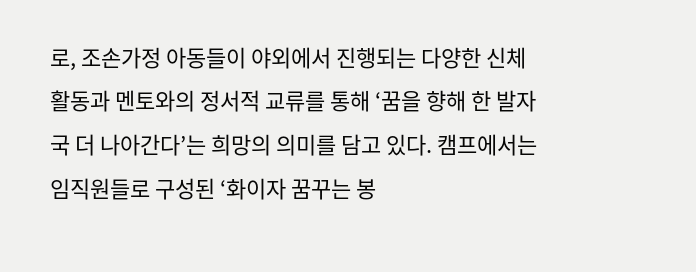로, 조손가정 아동들이 야외에서 진행되는 다양한 신체활동과 멘토와의 정서적 교류를 통해 ‘꿈을 향해 한 발자국 더 나아간다’는 희망의 의미를 담고 있다. 캠프에서는 임직원들로 구성된 ‘화이자 꿈꾸는 봉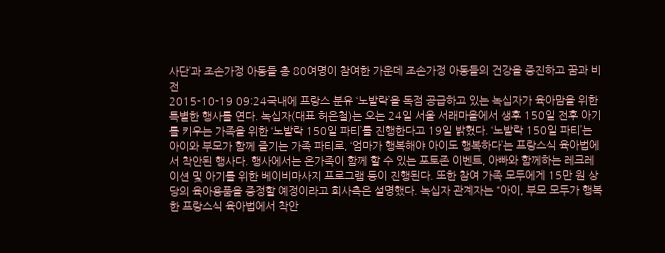사단’과 조손가정 아동들 총 80여명이 참여한 가운데 조손가정 아동들의 건강을 증진하고 꿈과 비전
2015-10-19 09:24국내에 프랑스 분유 ‘노발락’을 독점 공급하고 있는 녹십자가 육아맘을 위한 특별한 행사를 연다. 녹십자(대표 허은철)는 오는 24일 서울 서래마을에서 생후 150일 전후 아기를 키우는 가족을 위한 ‘노발락 150일 파티’를 진행한다고 19일 밝혔다. ‘노발락 150일 파티’는 아이와 부모가 함께 즐기는 가족 파티로, ‘엄마가 행복해야 아이도 행복하다’는 프랑스식 육아법에서 착안된 행사다. 행사에서는 온가족이 함께 할 수 있는 포토존 이벤트, 아빠와 함께하는 레크레이션 및 아기를 위한 베이비마사지 프로그램 등이 진행된다. 또한 참여 가족 모두에게 15만 원 상당의 육아용품을 증정할 예정이라고 회사측은 설명했다. 녹십자 관계자는 “아이, 부모 모두가 행복한 프랑스식 육아법에서 착안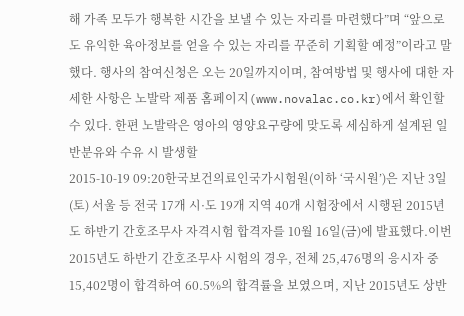해 가족 모두가 행복한 시간을 보낼 수 있는 자리를 마련했다”며 “앞으로도 유익한 육아정보를 얻을 수 있는 자리를 꾸준히 기획할 예정”이라고 말했다. 행사의 참여신청은 오는 20일까지이며, 참여방법 및 행사에 대한 자세한 사항은 노발락 제품 홈페이지(www.novalac.co.kr)에서 확인할 수 있다. 한편 노발락은 영아의 영양요구량에 맞도록 세심하게 설계된 일반분유와 수유 시 발생할
2015-10-19 09:20한국보건의료인국가시험원(이하 ‘국시원’)은 지난 3일(토) 서울 등 전국 17개 시·도 19개 지역 40개 시험장에서 시행된 2015년도 하반기 간호조무사 자격시험 합격자를 10월 16일(금)에 발표했다.이번 2015년도 하반기 간호조무사 시험의 경우, 전체 25,476명의 응시자 중 15,402명이 합격하여 60.5%의 합격률을 보였으며, 지난 2015년도 상반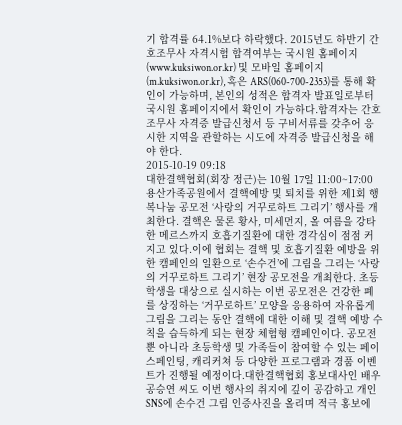기 합격률 64.1%보다 하락했다. 2015년도 하반기 간호조무사 자격시험 합격여부는 국시원 홈페이지(www.kuksiwon.or.kr) 및 모바일 홈페이지(m.kuksiwon.or.kr), 혹은 ARS(060-700-2353)를 통해 확인이 가능하며, 본인의 성적은 합격자 발표일로부터 국시원 홈페이지에서 확인이 가능하다.합격자는 간호조무사 자격증 발급신청서 등 구비서류를 갖추어 응시한 지역을 관할하는 시도에 자격증 발급신청을 해야 한다.
2015-10-19 09:18
대한결핵협회(회장 정근)는 10월 17일 11:00~17:00 용산가족공원에서 결핵예방 및 퇴치를 위한 제1회 행복나눔 공모전 ‘사랑의 거꾸로하트 그리기’ 행사를 개최한다. 결핵은 물론 황사, 미세먼지, 올 여름을 강타한 메르스까지 호흡기질환에 대한 경각심이 점점 커지고 있다.이에 협회는 결핵 및 호흡기질환 예방을 위한 캠페인의 일환으로 ‘손수건’에 그림을 그리는 ‘사랑의 거꾸로하트 그리기’ 현장 공모전을 개최한다. 초등학생을 대상으로 실시하는 이번 공모전은 건강한 폐를 상징하는 ‘거꾸로하트’ 모양을 응용하여 자유롭게 그림을 그리는 동안 결핵에 대한 이해 및 결핵 예방 수칙을 습득하게 되는 현장 체험형 캠페인이다. 공모전 뿐 아니라 초등학생 및 가족들이 참여할 수 있는 페이스페인팅, 캐리커쳐 등 다양한 프로그램과 경품 이벤트가 진행될 예정이다.대한결핵협회 홍보대사인 배우 공승연 씨도 이번 행사의 취지에 깊이 공감하고 개인 SNS에 손수건 그림 인증사진을 올리며 적극 홍보에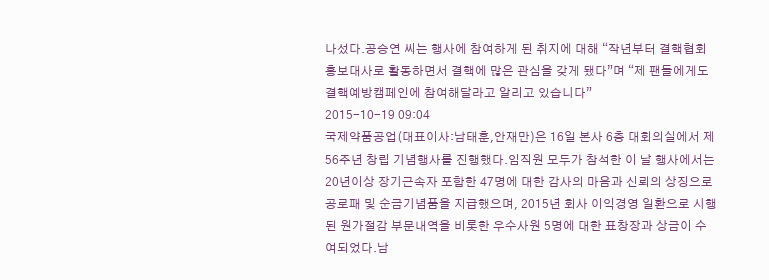나섰다.공승연 씨는 행사에 참여하게 된 취지에 대해 “작년부터 결핵협회 홍보대사로 활동하면서 결핵에 많은 관심을 갖게 됐다”며 “제 팬들에게도 결핵예방캠페인에 참여해달라고 알리고 있습니다”
2015-10-19 09:04
국제약품공업(대표이사:남태훈,안재만)은 16일 본사 6층 대회의실에서 제56주년 창립 기념행사를 진행했다.임직원 모두가 참석한 이 날 행사에서는 20년이상 장기근속자 포함한 47명에 대한 감사의 마음과 신뢰의 상징으로 공로패 및 순금기념품을 지급했으며, 2015년 회사 이익경영 일환으로 시행된 원가절감 부문내역을 비롯한 우수사원 5명에 대한 표창장과 상금이 수여되었다.남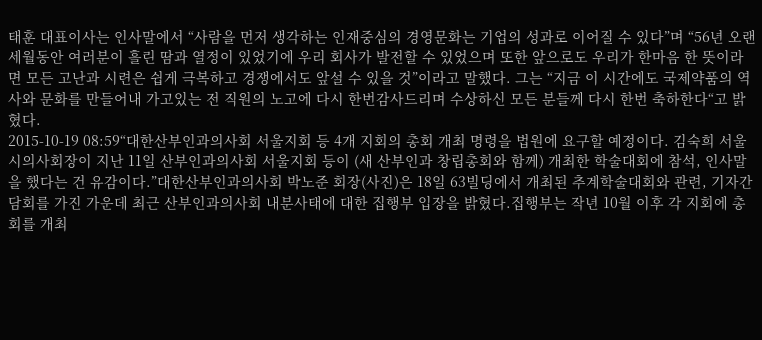태훈 대표이사는 인사말에서 “사람을 먼저 생각하는 인재중심의 경영문화는 기업의 성과로 이어질 수 있다”며 “56년 오랜 세월동안 여러분이 흘린 땀과 열정이 있었기에 우리 회사가 발전할 수 있었으며 또한 앞으로도 우리가 한마음 한 뜻이라면 모든 고난과 시련은 쉽게 극복하고 경쟁에서도 앞설 수 있을 것”이라고 말했다. 그는 “지금 이 시간에도 국제약품의 역사와 문화를 만들어내 가고있는 전 직원의 노고에 다시 한번감사드리며 수상하신 모든 분들께 다시 한번 축하한다“고 밝혔다.
2015-10-19 08:59“대한산부인과의사회 서울지회 등 4개 지회의 총회 개최 명령을 법원에 요구할 예정이다. 김숙희 서울시의사회장이 지난 11일 산부인과의사회 서울지회 등이 (새 산부인과 창립총회와 함께) 개최한 학술대회에 참석, 인사말을 했다는 건 유감이다.”대한산부인과의사회 박노준 회장(사진)은 18일 63빌딩에서 개최된 추계학술대회와 관련, 기자간담회를 가진 가운데 최근 산부인과의사회 내분사태에 대한 집행부 입장을 밝혔다.집행부는 작년 10월 이후 각 지회에 총회를 개최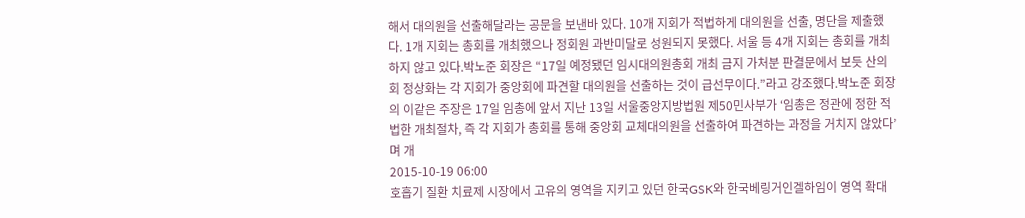해서 대의원을 선출해달라는 공문을 보낸바 있다. 10개 지회가 적법하게 대의원을 선출, 명단을 제출했다. 1개 지회는 총회를 개최했으나 정회원 과반미달로 성원되지 못했다. 서울 등 4개 지회는 총회를 개최하지 않고 있다.박노준 회장은 “17일 예정됐던 임시대의원총회 개최 금지 가처분 판결문에서 보듯 산의회 정상화는 각 지회가 중앙회에 파견할 대의원을 선출하는 것이 급선무이다.”라고 강조했다.박노준 회장의 이같은 주장은 17일 임총에 앞서 지난 13일 서울중앙지방법원 제50민사부가 ‘임총은 정관에 정한 적법한 개최절차, 즉 각 지회가 총회를 통해 중앙회 교체대의원을 선출하여 파견하는 과정을 거치지 않았다’며 개
2015-10-19 06:00
호흡기 질환 치료제 시장에서 고유의 영역을 지키고 있던 한국GSK와 한국베링거인겔하임이 영역 확대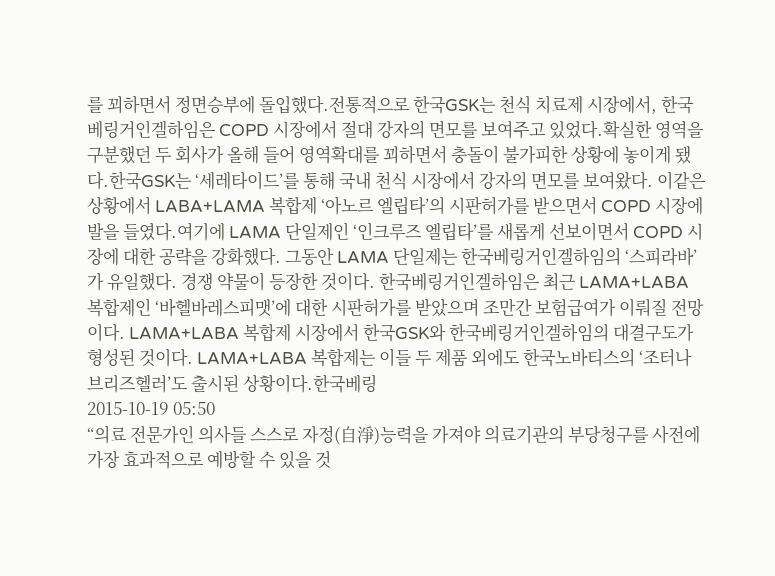를 꾀하면서 정면승부에 돌입했다.전통적으로 한국GSK는 천식 치료제 시장에서, 한국베링거인겔하임은 COPD 시장에서 절대 강자의 면모를 보여주고 있었다.확실한 영역을 구분했던 두 회사가 올해 들어 영역확대를 꾀하면서 충돌이 불가피한 상황에 놓이게 됐다.한국GSK는 ‘세레타이드’를 통해 국내 천식 시장에서 강자의 면모를 보여왔다. 이같은 상황에서 LABA+LAMA 복합제 ‘아노르 엘립타’의 시판허가를 받으면서 COPD 시장에 발을 들였다.여기에 LAMA 단일제인 ‘인크루즈 엘립타’를 새롭게 선보이면서 COPD 시장에 대한 공략을 강화했다. 그동안 LAMA 단일제는 한국베링거인겔하임의 ‘스피라바’가 유일했다. 경쟁 약물이 등장한 것이다. 한국베링거인겔하임은 최근 LAMA+LABA 복합제인 ‘바헬바레스피맷’에 대한 시판허가를 받았으며 조만간 보험급여가 이뤄질 전망이다. LAMA+LABA 복합제 시장에서 한국GSK와 한국베링거인겔하임의 대결구도가 형성된 것이다. LAMA+LABA 복합제는 이들 두 제품 외에도 한국노바티스의 ‘조터나 브리즈헬러’도 출시된 상황이다.한국베링
2015-10-19 05:50
“의료 전문가인 의사들 스스로 자정(自淨)능력을 가져야 의료기관의 부당청구를 사전에 가장 효과적으로 예방할 수 있을 것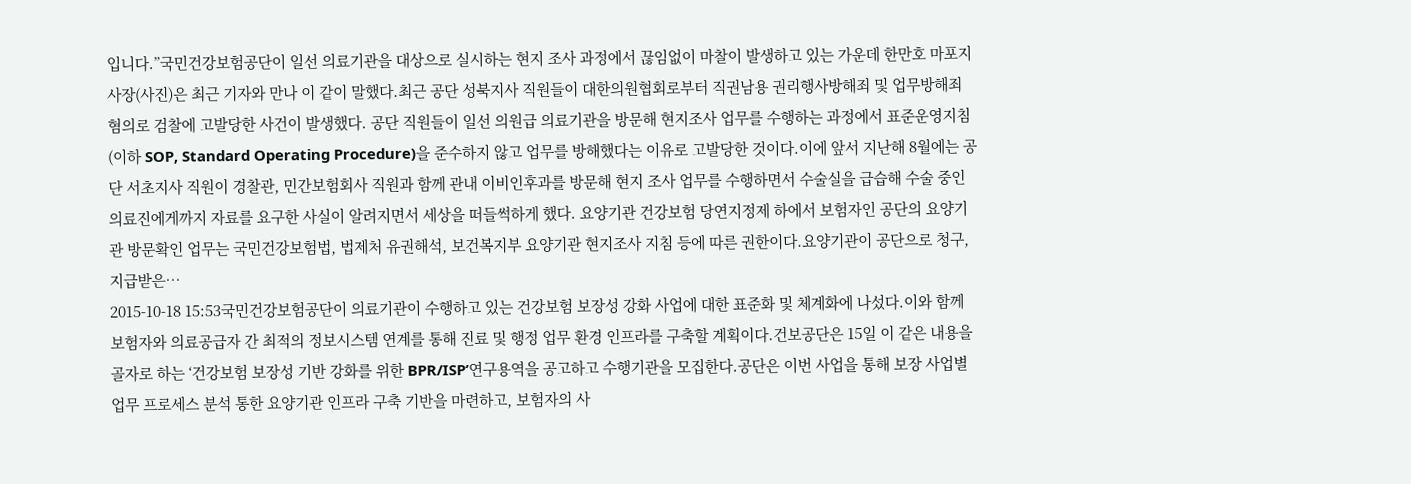입니다.”국민건강보험공단이 일선 의료기관을 대상으로 실시하는 현지 조사 과정에서 끊임없이 마찰이 발생하고 있는 가운데 한만호 마포지사장(사진)은 최근 기자와 만나 이 같이 말했다.최근 공단 성북지사 직원들이 대한의원협회로부터 직권남용 권리행사방해죄 및 업무방해죄 혐의로 검찰에 고발당한 사건이 발생했다. 공단 직원들이 일선 의원급 의료기관을 방문해 현지조사 업무를 수행하는 과정에서 표준운영지침(이하 SOP, Standard Operating Procedure)을 준수하지 않고 업무를 방해했다는 이유로 고발당한 것이다.이에 앞서 지난해 8월에는 공단 서초지사 직원이 경찰관, 민간보험회사 직원과 함께 관내 이비인후과를 방문해 현지 조사 업무를 수행하면서 수술실을 급습해 수술 중인 의료진에게까지 자료를 요구한 사실이 알려지면서 세상을 떠들썩하게 했다. 요양기관 건강보험 당연지정제 하에서 보험자인 공단의 요양기관 방문확인 업무는 국민건강보험법, 법제처 유권해석, 보건복지부 요양기관 현지조사 지침 등에 따른 권한이다.요양기관이 공단으로 청구, 지급받은…
2015-10-18 15:53국민건강보험공단이 의료기관이 수행하고 있는 건강보험 보장성 강화 사업에 대한 표준화 및 체계화에 나섰다.이와 함께 보험자와 의료공급자 간 최적의 정보시스템 연계를 통해 진료 및 행정 업무 환경 인프라를 구축할 계획이다.건보공단은 15일 이 같은 내용을 골자로 하는 ‘건강보험 보장성 기반 강화를 위한 BPR/ISP’연구용역을 공고하고 수행기관을 모집한다.공단은 이번 사업을 통해 보장 사업별 업무 프로세스 분석 통한 요양기관 인프라 구축 기반을 마련하고, 보험자의 사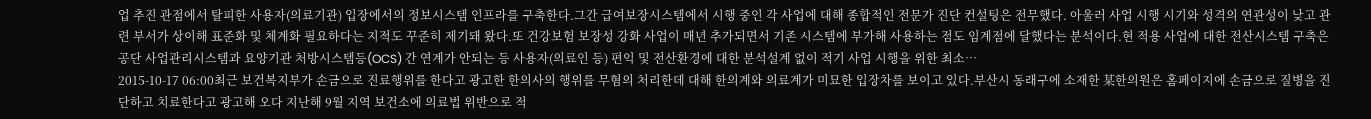업 추진 관점에서 탈피한 사용자(의료기관) 입장에서의 정보시스템 인프라를 구축한다.그간 급여보장시스템에서 시행 중인 각 사업에 대해 종합적인 전문가 진단 컨설팅은 전무했다. 아울러 사업 시행 시기와 성격의 연관성이 낮고 관련 부서가 상이해 표준화 및 체계화 필요하다는 지적도 꾸준히 제기돼 왔다.또 건강보험 보장성 강화 사업이 매년 추가되면서 기존 시스템에 부가해 사용하는 점도 임계점에 달했다는 분석이다.현 적용 사업에 대한 전산시스템 구축은 공단 사업관리시스템과 요양기관 처방시스템등(OCS) 간 연계가 안되는 등 사용자(의료인 등) 편익 및 전산환경에 대한 분석설계 없이 적기 사업 시행을 위한 최소…
2015-10-17 06:00최근 보건복지부가 손금으로 진료행위를 한다고 광고한 한의사의 행위를 무혐의 처리한데 대해 한의계와 의료계가 미묘한 입장차를 보이고 있다.부산시 동래구에 소재한 某한의원은 홈페이지에 손금으로 질병을 진단하고 치료한다고 광고해 오다 지난해 9월 지역 보건소에 의료법 위반으로 적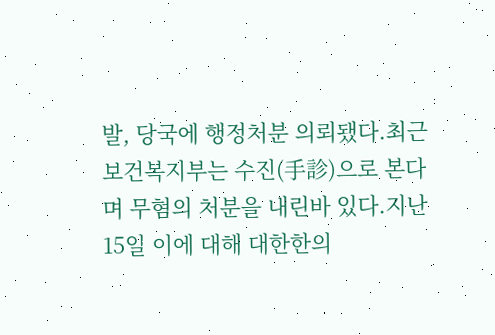발, 당국에 행정처분 의뢰됐다.최근 보건복지부는 수진(手診)으로 본다며 무혐의 처분을 내린바 있다.지난 15일 이에 대해 대한한의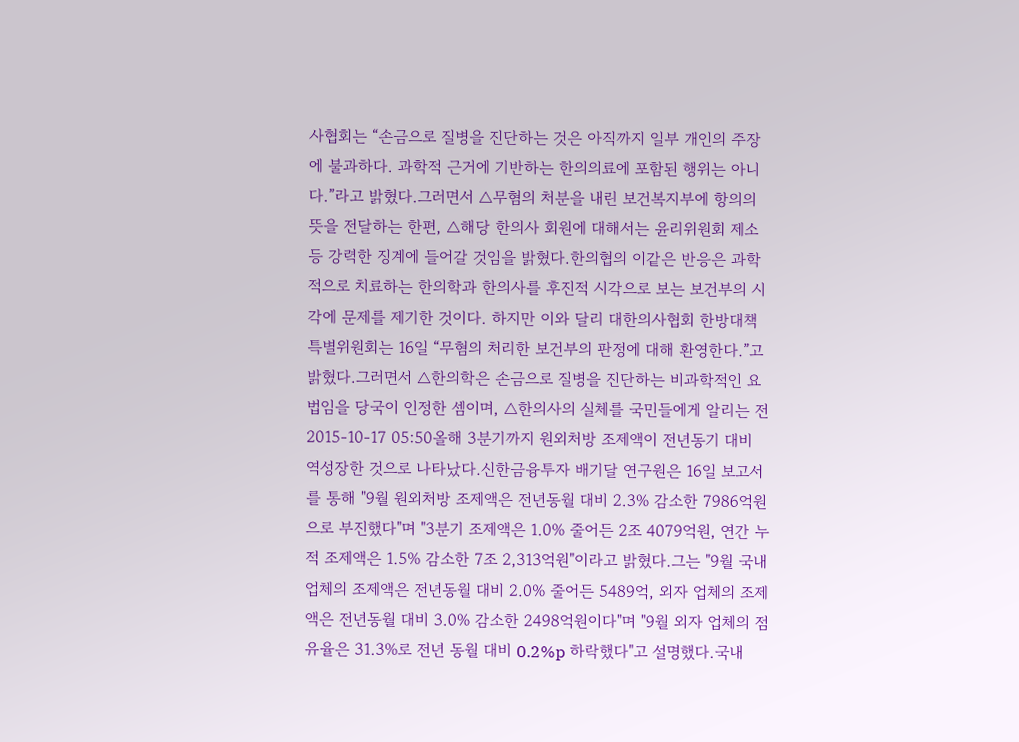사협회는 “손금으로 질병을 진단하는 것은 아직까지 일부 개인의 주장에 불과하다. 과학적 근거에 기반하는 한의의료에 포함된 행위는 아니다.”라고 밝혔다.그러면서 △무혐의 처분을 내린 보건복지부에 항의의 뜻을 전달하는 한편, △해당 한의사 회원에 대해서는 윤리위원회 제소 등 강력한 징계에 들어갈 것임을 밝혔다.한의협의 이같은 반응은 과학적으로 치료하는 한의학과 한의사를 후진적 시각으로 보는 보건부의 시각에 문제를 제기한 것이다. 하지만 이와 달리 대한의사협회 한방대책특별위원회는 16일 “무혐의 처리한 보건부의 판정에 대해 환영한다.”고 밝혔다.그러면서 △한의학은 손금으로 질병을 진단하는 비과학적인 요법임을 당국이 인정한 셈이며, △한의사의 실체를 국민들에게 알리는 전
2015-10-17 05:50올해 3분기까지 원외처방 조제액이 전년동기 대비 역성장한 것으로 나타났다.신한금융투자 배기달 연구원은 16일 보고서를 통해 "9월 원외처방 조제액은 전년동월 대비 2.3% 감소한 7986억원으로 부진했다"며 "3분기 조제액은 1.0% 줄어든 2조 4079억원, 연간 누적 조제액은 1.5% 감소한 7조 2,313억원"이라고 밝혔다.그는 "9월 국내 업체의 조제액은 전년동월 대비 2.0% 줄어든 5489억, 외자 업체의 조제액은 전년동월 대비 3.0% 감소한 2498억원이다"며 "9월 외자 업체의 점유율은 31.3%로 전년 동월 대비 0.2%p 하락했다"고 설명했다.국내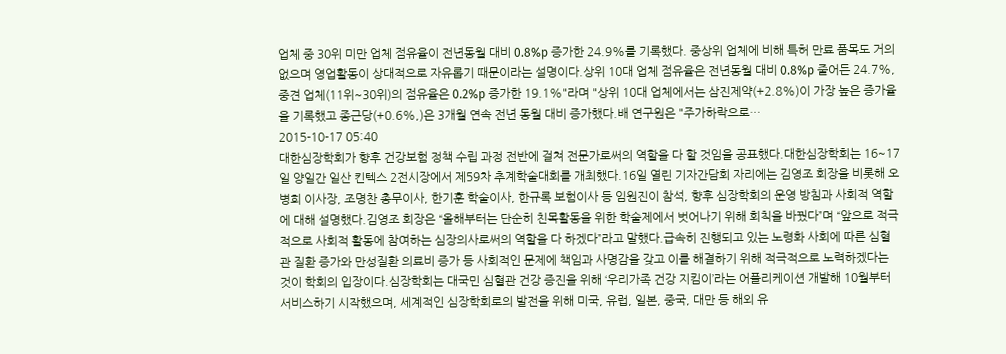업체 중 30위 미만 업체 점유율이 전년동월 대비 0.8%p 증가한 24.9%를 기록했다. 중상위 업체에 비해 특허 만료 품목도 거의 없으며 영업활동이 상대적으로 자유롭기 때문이라는 설명이다.상위 10대 업체 점유율은 전년동월 대비 0.8%p 줄어든 24.7%, 중견 업체(11위~30위)의 점유율은 0.2%p 증가한 19.1%"라며 "상위 10대 업체에서는 삼진제약(+2.8%)이 가장 높은 증가율을 기록했고 종근당(+0.6%,)은 3개월 연속 전년 동월 대비 증가했다.배 연구원은 "주가하락으로…
2015-10-17 05:40
대한심장학회가 향후 건강보험 정책 수립 과정 전반에 걸쳐 전문가로써의 역할을 다 할 것임을 공표했다.대한심장학회는 16~17일 양일간 일산 킨텍스 2전시장에서 제59차 추계학술대회를 개최했다.16일 열린 기자간담회 자리에는 김영조 회장을 비롯해 오병희 이사장, 조명찬 총무이사, 한기훈 학술이사, 한규록 보험이사 등 임원진이 참석, 향후 심장학회의 운영 방침과 사회적 역할에 대해 설명했다.김영조 회장은 “올해부터는 단순히 친목활동을 위한 학술제에서 벗어나기 위해 회칙을 바꿨다”며 “앞으로 적극적으로 사회적 활동에 참여하는 심장의사로써의 역할을 다 하겠다”라고 말했다.급속히 진행되고 있는 노령화 사회에 따른 심혈관 질환 증가와 만성질환 의료비 증가 등 사회적인 문제에 책임과 사명감을 갖고 이를 해결하기 위해 적극적으로 노력하겠다는 것이 학회의 입장이다.심장학회는 대국민 심혈관 건강 증진을 위해 ‘우리가족 건강 지킴이’라는 어플리케이션 개발해 10월부터 서비스하기 시작했으며, 세계적인 심장학회로의 발전을 위해 미국, 유럽, 일본, 중국, 대만 등 해외 유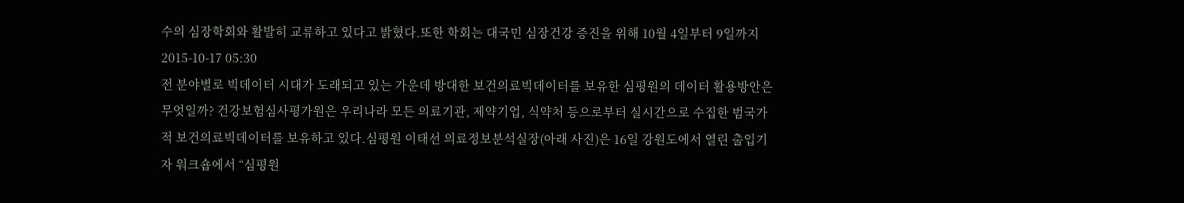수의 심장학회와 활발히 교류하고 있다고 밝혔다.또한 학회는 대국민 심장건강 증진을 위해 10월 4일부터 9일까지
2015-10-17 05:30
전 분야별로 빅데이터 시대가 도래되고 있는 가운데 방대한 보건의료빅데이터를 보유한 심평원의 데이터 활용방안은 무엇일까? 건강보험심사평가원은 우리나라 모든 의료기관, 제약기업, 식약처 등으로부터 실시간으로 수집한 범국가적 보건의료빅데이터를 보유하고 있다.심평원 이태선 의료정보분석실장(아래 사진)은 16일 강원도에서 열린 출입기자 워크숍에서 “심평원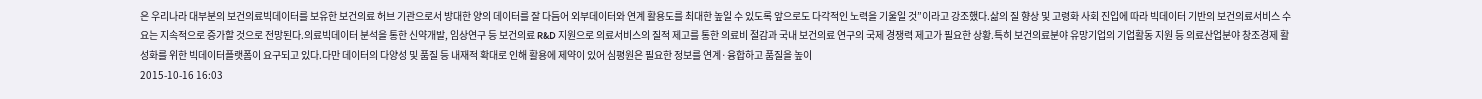은 우리나라 대부분의 보건의료빅데이터를 보유한 보건의료 허브 기관으로서 방대한 양의 데이터를 잘 다듬어 외부데이터와 연계 활용도를 최대한 높일 수 있도록 앞으로도 다각적인 노력을 기울일 것”이라고 강조했다.삶의 질 향상 및 고령화 사회 진입에 따라 빅데이터 기반의 보건의료서비스 수요는 지속적으로 증가할 것으로 전망된다.의료빅데이터 분석을 통한 신약개발, 임상연구 등 보건의료 R&D 지원으로 의료서비스의 질적 제고를 통한 의료비 절감과 국내 보건의료 연구의 국제 경쟁력 제고가 필요한 상황.특히 보건의료분야 유망기업의 기업활동 지원 등 의료산업분야 창조경제 활성화를 위한 빅데이터플랫폼이 요구되고 있다.다만 데이터의 다양성 및 품질 등 내재적 확대로 인해 활용에 제약이 있어 심평원은 필요한 정보를 연계·융합하고 품질을 높이
2015-10-16 16:03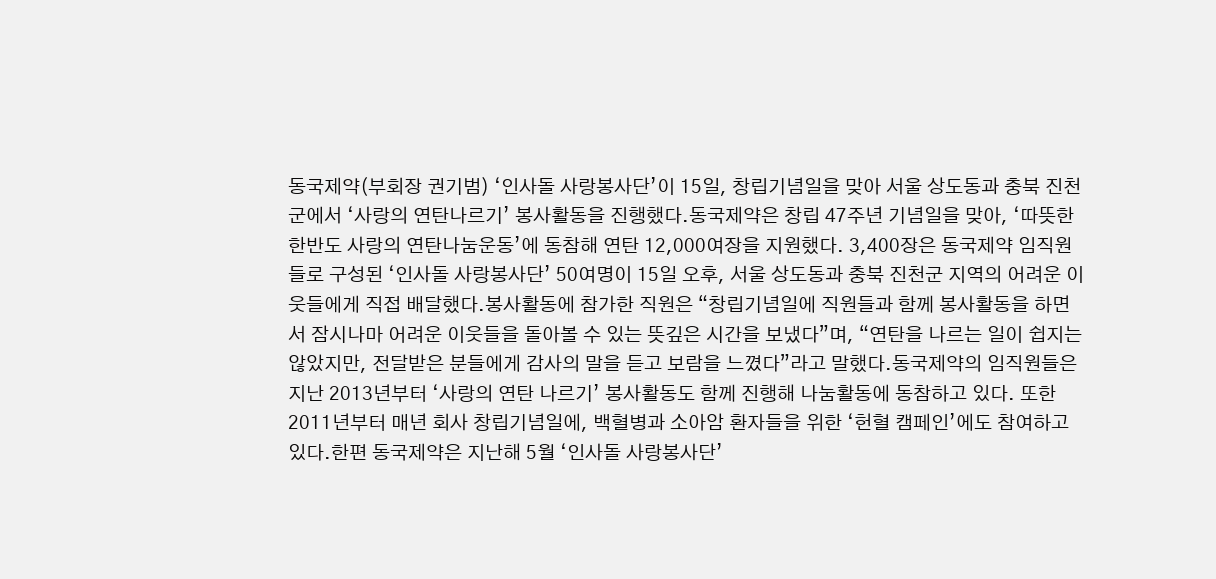동국제약(부회장 권기범) ‘인사돌 사랑봉사단’이 15일, 창립기념일을 맞아 서울 상도동과 충북 진천군에서 ‘사랑의 연탄나르기’ 봉사활동을 진행했다.동국제약은 창립 47주년 기념일을 맞아, ‘따뜻한 한반도 사랑의 연탄나눔운동’에 동참해 연탄 12,000여장을 지원했다. 3,400장은 동국제약 임직원들로 구성된 ‘인사돌 사랑봉사단’ 50여명이 15일 오후, 서울 상도동과 충북 진천군 지역의 어려운 이웃들에게 직접 배달했다.봉사활동에 참가한 직원은 “창립기념일에 직원들과 함께 봉사활동을 하면서 잠시나마 어려운 이웃들을 돌아볼 수 있는 뜻깊은 시간을 보냈다”며, “연탄을 나르는 일이 쉽지는 않았지만, 전달받은 분들에게 감사의 말을 듣고 보람을 느꼈다”라고 말했다.동국제약의 임직원들은 지난 2013년부터 ‘사랑의 연탄 나르기’ 봉사활동도 함께 진행해 나눔활동에 동참하고 있다. 또한 2011년부터 매년 회사 창립기념일에, 백혈병과 소아암 환자들을 위한 ‘헌혈 캠페인’에도 참여하고 있다.한편 동국제약은 지난해 5월 ‘인사돌 사랑봉사단’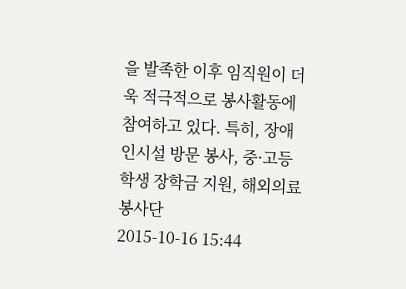을 발족한 이후 임직원이 더욱 적극적으로 봉사활동에 참여하고 있다. 특히, 장애인시설 방문 봉사, 중·고등학생 장학금 지원, 해외의료봉사단
2015-10-16 15:44